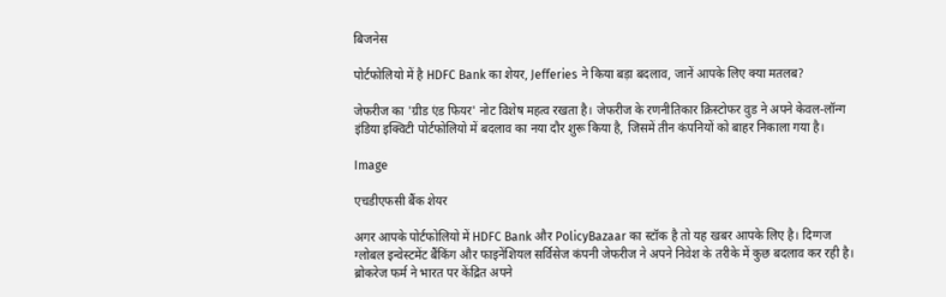बिजनेस

पोर्टफोलियो में है HDFC Bank का शेयर, Jefferies ने किया बड़ा बदलाव, जानें आपके लिए क्या मतलब?

जेफरीज का 'ग्रीड एंड फियर' नोट विशेष महत्व रखता है। जेफरीज के रणनीतिकार क्रिस्टोफर वुड ने अपने केवल-लॉन्ग इंडिया इक्विटी पोर्टफोलियो में बदलाव का नया दौर शुरू किया है, जिसमें तीन कंपनियों को बाहर निकाला गया है।

Image

एचडीएफसी बैंक शेयर

अगर आपके पोर्टफोलियो में HDFC Bank और PolicyBazaar का स्टॉक है तो यह खबर आपके लिए है। दिग्गज ग्लोबल इन्वेस्टमेंट बैंकिंग और फाइनेंशियल सर्विसेज कंपनी जेफरीज ने अपने निवेश के तरीके में कुछ बदलाव कर रही है। ब्रोकरेज फर्म ने भारत पर केंद्रित अपने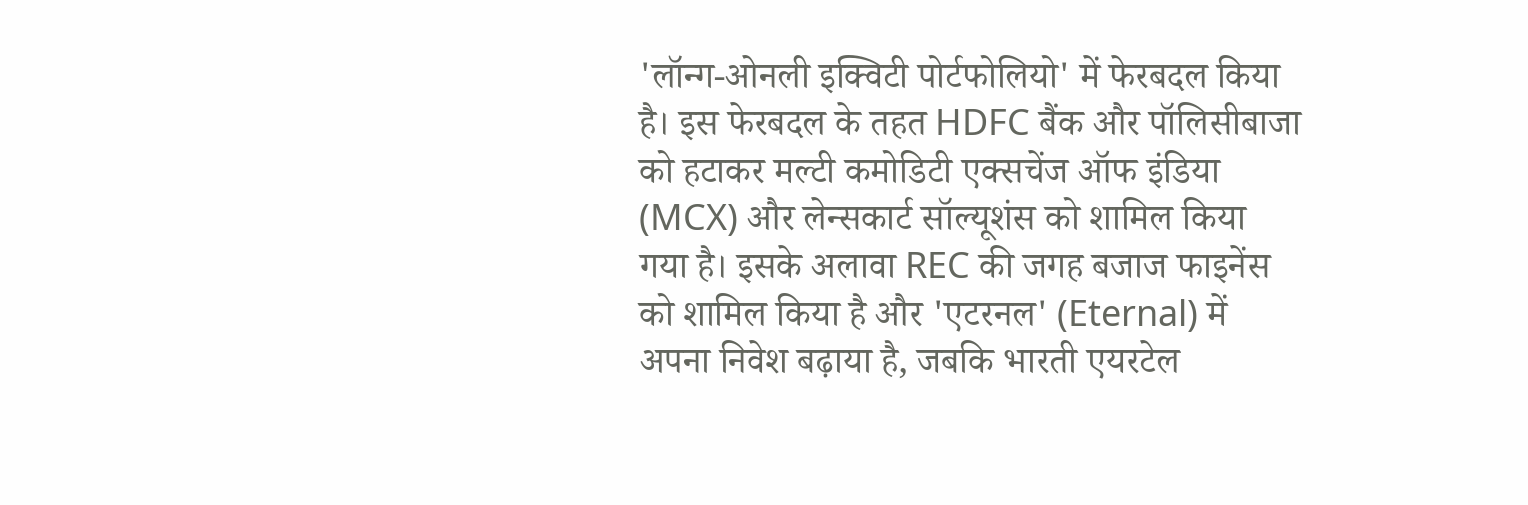'लॉन्ग-ओनली इक्विटी पोर्टफोलियो' में फेरबदल किया है। इस फेरबदल के तहत HDFC बैंक और पॉलिसीबाजा को हटाकर मल्टी कमोडिटी एक्सचेंज ऑफ इंडिया (MCX) और लेन्सकार्ट सॉल्यूशंस को शामिल किया गया है। इसके अलावा REC की जगह बजाज फाइनेंस को शामिल किया है और 'एटरनल' (Eternal) में अपना निवेश बढ़ाया है, जबकि भारती एयरटेल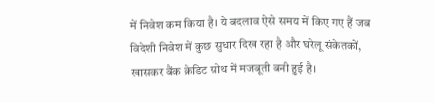में निवेश कम किया है। ये बदलाव ऐसे समय में किए गए हैं जब विदेशी निवेश में कुछ सुधार दिख रहा है और घरेलू संकेतकों, खासकर बैंक क्रेडिट ग्रोथ में मजबूती बनी हुई है।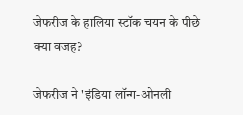जेफरीज के हालिया स्टॉक चयन के पीछे क्या वजह?

जेफरीज ने 'इंडिया लॉन्ग-ओनली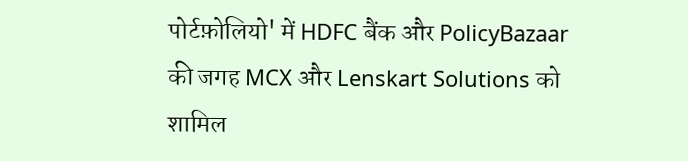पोर्टफ़ोलियो' में HDFC बैंक और PolicyBazaar की जगह MCX और Lenskart Solutions को शामिल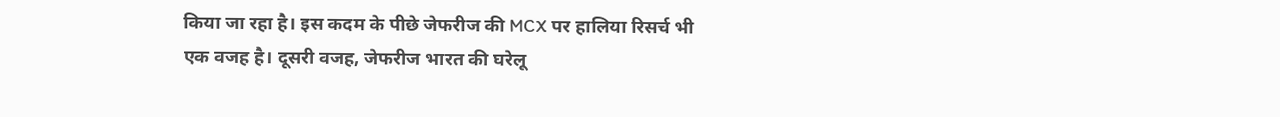किया जा रहा है। इस कदम के पीछे जेफरीज की MCX पर हालिया रिसर्च भी एक वजह है। दूसरी वजह, जेफरीज भारत की घरेलू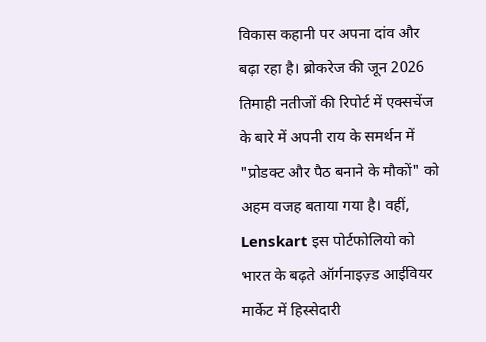विकास कहानी पर अपना दांव और बढ़ा रहा है। ब्रोकरेज की जून 2026 तिमाही नतीजों की रिपोर्ट में एक्सचेंज के बारे में अपनी राय के समर्थन में "प्रोडक्ट और पैठ बनाने के मौकों" को अहम वजह बताया गया है। वहीं, Lenskart इस पोर्टफोलियो को भारत के बढ़ते ऑर्गनाइज़्ड आईवियर मार्केट में हिस्सेदारी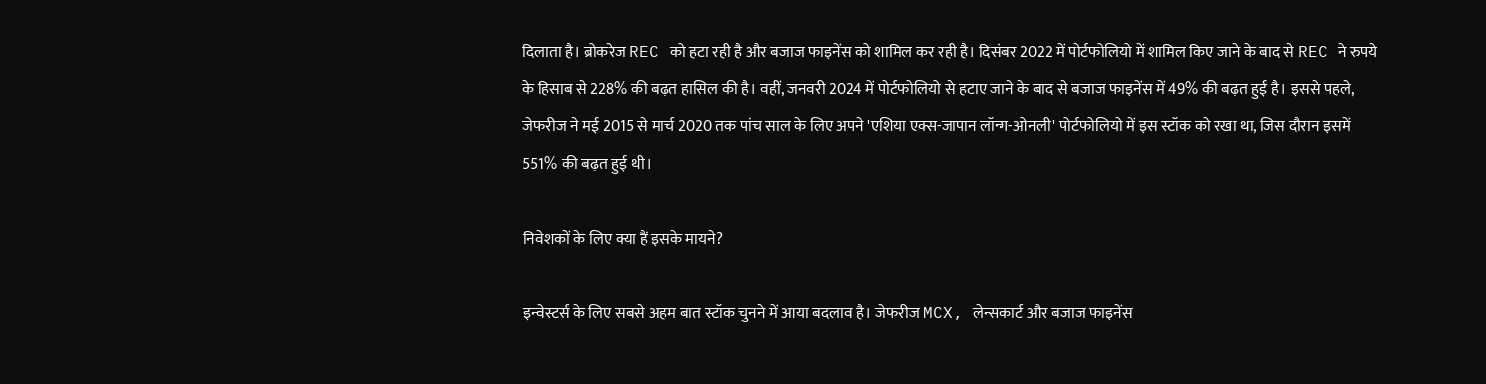दिलाता है। ब्रोकरेज REC को हटा रही है और बजाज फाइनेंस को शामिल कर रही है। दिसंबर 2022 में पोर्टफोलियो में शामिल किए जाने के बाद से REC ने रुपये के हिसाब से 228% की बढ़त हासिल की है। वहीं, जनवरी 2024 में पोर्टफोलियो से हटाए जाने के बाद से बजाज फाइनेंस में 49% की बढ़त हुई है। इससे पहले, जेफरीज ने मई 2015 से मार्च 2020 तक पांच साल के लिए अपने 'एशिया एक्स-जापान लॉन्ग-ओनली' पोर्टफोलियो में इस स्टॉक को रखा था, जिस दौरान इसमें 551% की बढ़त हुई थी।

निवेशकों के लिए क्या हैं इसके मायने?

इन्वेस्टर्स के लिए सबसे अहम बात स्टॉक चुनने में आया बदलाव है। जेफरीज MCX, लेन्सकार्ट और बजाज फाइनेंस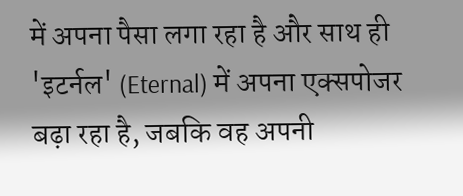में अपना पैसा लगा रहा है और साथ ही 'इटर्नल' (Eternal) में अपना एक्सपोजर बढ़ा रहा है, जबकि वह अपनी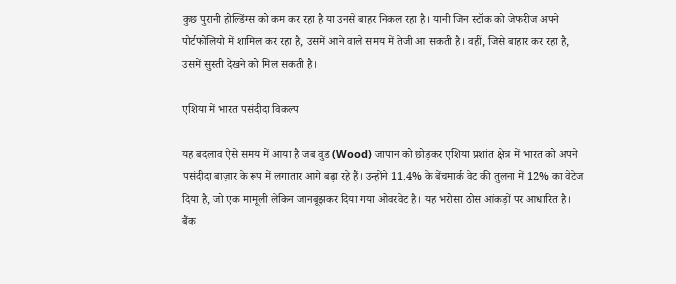कुछ पुरानी होल्डिंग्स को कम कर रहा है या उनसे बाहर निकल रहा है। यानी जिन स्टॉक को जेफरीज अपने पोर्टफोलियो में शामिल कर रहा है, उसमें आने वाले समय में तेजी आ सकती है। वहीं, जिसे बाहार कर रहा है, उसमें सुस्ती देखने को मिल सकती है।

एशिया में भारत पसंदीदा विकल्प

यह बदलाव ऐसे समय में आया है जब वुड (Wood) जापान को छोड़कर एशिया प्रशांत क्षेत्र में भारत को अपने पसंदीदा बाज़ार के रूप में लगातार आगे बढ़ा रहे हैं। उन्होंने 11.4% के बेंचमार्क वेट की तुलना में 12% का वेटेज दिया है, जो एक मामूली लेकिन जानबूझकर दिया गया ओवरवेट है। यह भरोसा ठोस आंकड़ों पर आधारित है। बैंक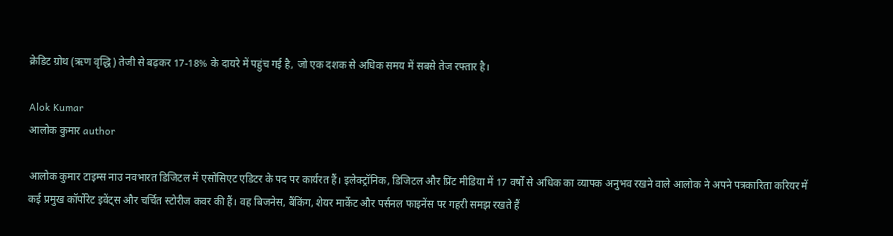क्रेडिट ग्रोथ (ऋण वृद्धि) तेजी से बढ़कर 17-18% के दायरे में पहुंच गई है, जो एक दशक से अधिक समय में सबसे तेज रफ्तार है।

Alok Kumar
आलोक कुमार author

आलोक कुमार टाइम्स नाउ नवभारत डिजिटल में एसोसिएट एडिटर के पद पर कार्यरत हैं। इलेक्ट्रॉनिक, डिजिटल और प्रिंट मीडिया में 17 वर्षों से अधिक का व्यापक अनुभव रखने वाले आलोक ने अपने पत्रकारिता करियर में कई प्रमुख कॉर्पोरेट इवेंट्स और चर्चित स्टोरीज कवर की हैं। वह बिजनेस, बैंकिंग, शेयर मार्केट और पर्सनल फाइनेंस पर गहरी समझ रखते हैं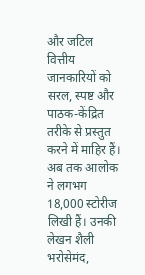और जटिल वित्तीय जानकारियों को सरल, स्पष्ट और पाठक-केंद्रित तरीके से प्रस्तुत करने में माहिर हैं। अब तक आलोक ने लगभग 18,000 स्टोरीज लिखी हैं। उनकी लेखन शैली भरोसेमंद,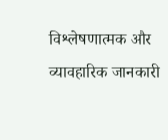विश्लेषणात्मक और व्यावहारिक जानकारी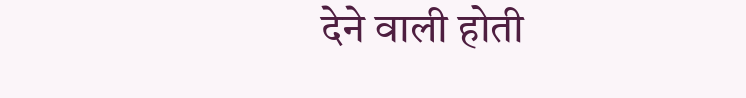देने वाली होती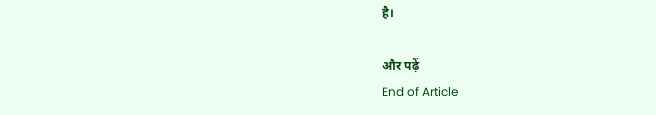है।

और पढ़ें
End of Article